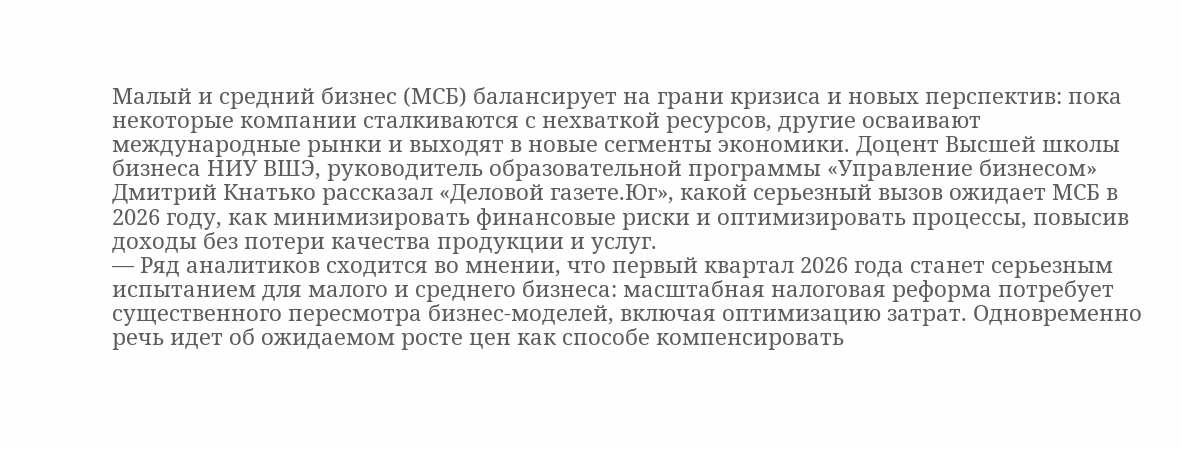Малый и средний бизнес (МСБ) балансирует на грани кризиса и новых перспектив: пока некоторые компании сталкиваются с нехваткой ресурсов, другие осваивают международные рынки и выходят в новые сегменты экономики. Доцент Высшей школы бизнеса НИУ ВШЭ, руководитель образовательной программы «Управление бизнесом» Дмитрий Кнатько рассказал «Деловой газете.Юг», какой серьезный вызов ожидает МСБ в 2026 году, как минимизировать финансовые риски и оптимизировать процессы, повысив доходы без потери качества продукции и услуг.
— Ряд аналитиков сходится во мнении, что первый квартал 2026 года станет серьезным испытанием для малого и среднего бизнеса: масштабная налоговая реформа потребует существенного пересмотра бизнес-моделей, включая оптимизацию затрат. Одновременно речь идет об ожидаемом росте цен как способе компенсировать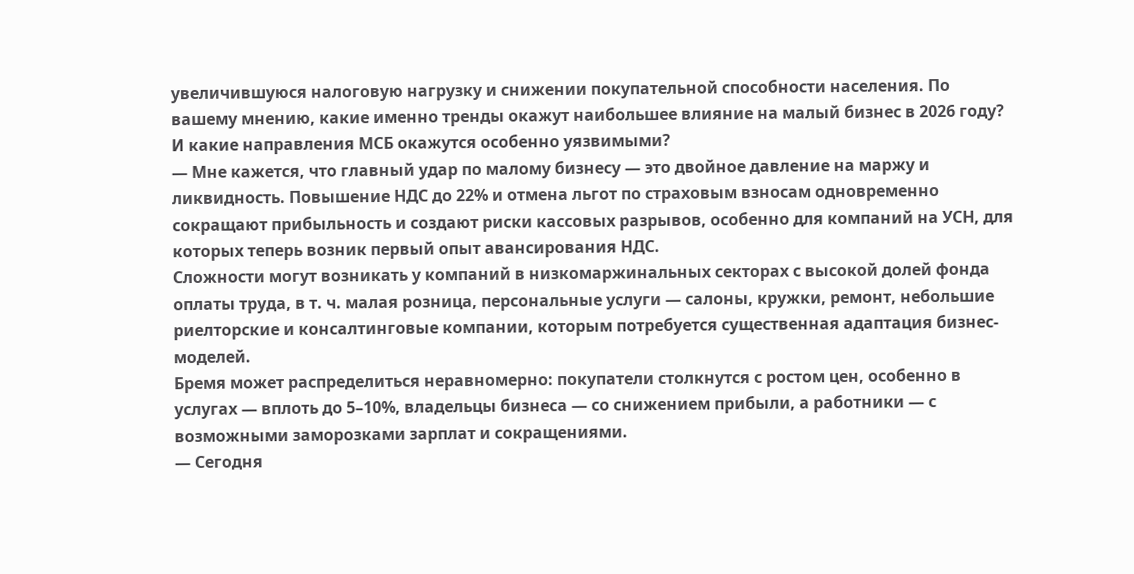увеличившуюся налоговую нагрузку и снижении покупательной способности населения. По вашему мнению, какие именно тренды окажут наибольшее влияние на малый бизнес в 2026 году? И какие направления МСБ окажутся особенно уязвимыми?
— Мне кажется, что главный удар по малому бизнесу — это двойное давление на маржу и ликвидность. Повышение НДС до 22% и отмена льгот по страховым взносам одновременно сокращают прибыльность и создают риски кассовых разрывов, особенно для компаний на УСН, для которых теперь возник первый опыт авансирования НДС.
Сложности могут возникать у компаний в низкомаржинальных секторах с высокой долей фонда оплаты труда, в т. ч. малая розница, персональные услуги — салоны, кружки, ремонт, небольшие риелторские и консалтинговые компании, которым потребуется существенная адаптация бизнес-моделей.
Бремя может распределиться неравномерно: покупатели столкнутся с ростом цен, особенно в услугах — вплоть до 5–10%, владельцы бизнеса — со снижением прибыли, а работники — с возможными заморозками зарплат и сокращениями.
— Сегодня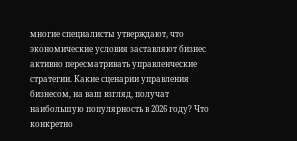многие специалисты утверждают, что экономические условия заставляют бизнес активно пересматривать управленческие стратегии. Какие сценарии управления бизнесом, на ваш взгляд, получат наибольшую популярность в 2026 году? Что конкретно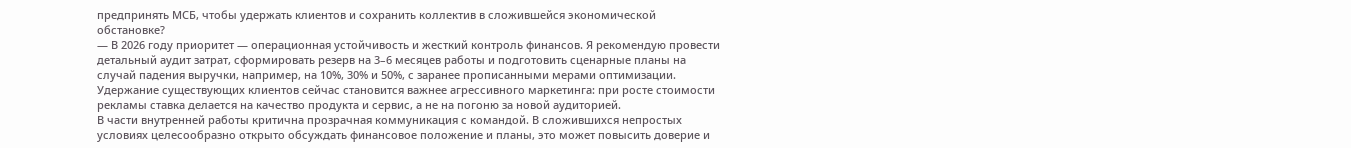предпринять МСБ, чтобы удержать клиентов и сохранить коллектив в сложившейся экономической обстановке?
— В 2026 году приоритет — операционная устойчивость и жесткий контроль финансов. Я рекомендую провести детальный аудит затрат, сформировать резерв на 3–6 месяцев работы и подготовить сценарные планы на случай падения выручки, например, на 10%, 30% и 50%, с заранее прописанными мерами оптимизации.
Удержание существующих клиентов сейчас становится важнее агрессивного маркетинга: при росте стоимости рекламы ставка делается на качество продукта и сервис, а не на погоню за новой аудиторией.
В части внутренней работы критична прозрачная коммуникация с командой. В сложившихся непростых условиях целесообразно открыто обсуждать финансовое положение и планы, это может повысить доверие и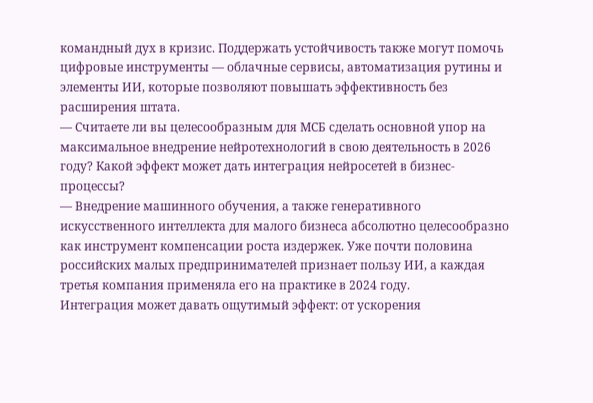командный дух в кризис. Поддержать устойчивость также могут помочь цифровые инструменты — облачные сервисы, автоматизация рутины и элементы ИИ, которые позволяют повышать эффективность без расширения штата.
— Считаете ли вы целесообразным для МСБ сделать основной упор на максимальное внедрение нейротехнологий в свою деятельность в 2026 году? Какой эффект может дать интеграция нейросетей в бизнес-процессы?
— Внедрение машинного обучения, а также генеративного искусственного интеллекта для малого бизнеса абсолютно целесообразно как инструмент компенсации роста издержек. Уже почти половина российских малых предпринимателей признает пользу ИИ, а каждая третья компания применяла его на практике в 2024 году.
Интеграция может давать ощутимый эффект: от ускорения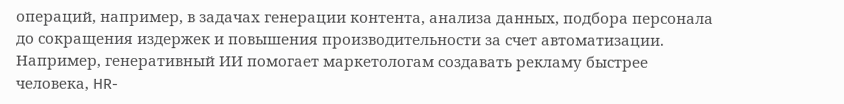операций, например, в задачах генерации контента, анализа данных, подбора персонала до сокращения издержек и повышения производительности за счет автоматизации. Например, генеративный ИИ помогает маркетологам создавать рекламу быстрее человека, HR-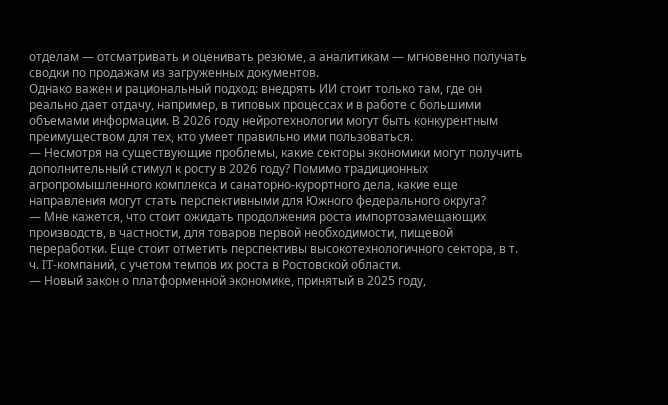отделам — отсматривать и оценивать резюме, а аналитикам — мгновенно получать сводки по продажам из загруженных документов.
Однако важен и рациональный подход: внедрять ИИ стоит только там, где он реально дает отдачу, например, в типовых процессах и в работе с большими объемами информации. В 2026 году нейротехнологии могут быть конкурентным преимуществом для тех, кто умеет правильно ими пользоваться.
— Несмотря на существующие проблемы, какие секторы экономики могут получить дополнительный стимул к росту в 2026 году? Помимо традиционных агропромышленного комплекса и санаторно-курортного дела, какие еще направления могут стать перспективными для Южного федерального округа?
— Мне кажется, что стоит ожидать продолжения роста импортозамещающих производств, в частности, для товаров первой необходимости, пищевой переработки. Еще стоит отметить перспективы высокотехнологичного сектора, в т. ч. IT-компаний, с учетом темпов их роста в Ростовской области.
— Новый закон о платформенной экономике, принятый в 2025 году,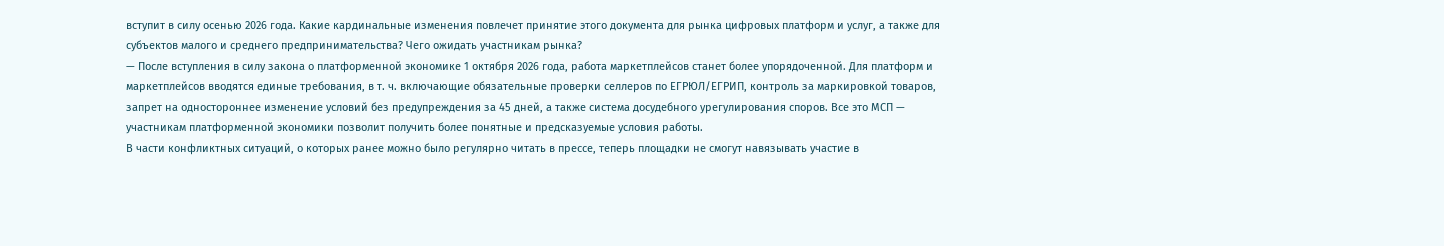вступит в силу осенью 2026 года. Какие кардинальные изменения повлечет принятие этого документа для рынка цифровых платформ и услуг, а также для субъектов малого и среднего предпринимательства? Чего ожидать участникам рынка?
— После вступления в силу закона о платформенной экономике 1 октября 2026 года, работа маркетплейсов станет более упорядоченной. Для платформ и маркетплейсов вводятся единые требования, в т. ч. включающие обязательные проверки селлеров по ЕГРЮЛ/ЕГРИП, контроль за маркировкой товаров, запрет на одностороннее изменение условий без предупреждения за 45 дней, а также система досудебного урегулирования споров. Все это МСП — участникам платформенной экономики позволит получить более понятные и предсказуемые условия работы.
В части конфликтных ситуаций, о которых ранее можно было регулярно читать в прессе, теперь площадки не смогут навязывать участие в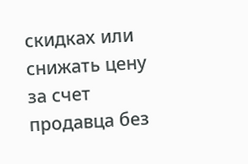скидках или снижать цену за счет продавца без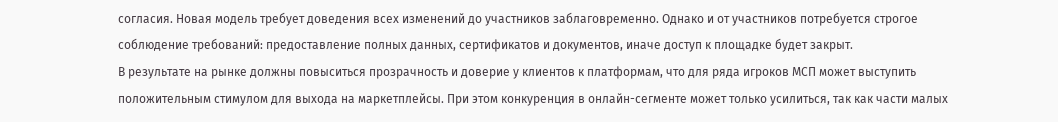согласия. Новая модель требует доведения всех изменений до участников заблаговременно. Однако и от участников потребуется строгое соблюдение требований: предоставление полных данных, сертификатов и документов, иначе доступ к площадке будет закрыт.
В результате на рынке должны повыситься прозрачность и доверие у клиентов к платформам, что для ряда игроков МСП может выступить положительным стимулом для выхода на маркетплейсы. При этом конкуренция в онлайн-сегменте может только усилиться, так как части малых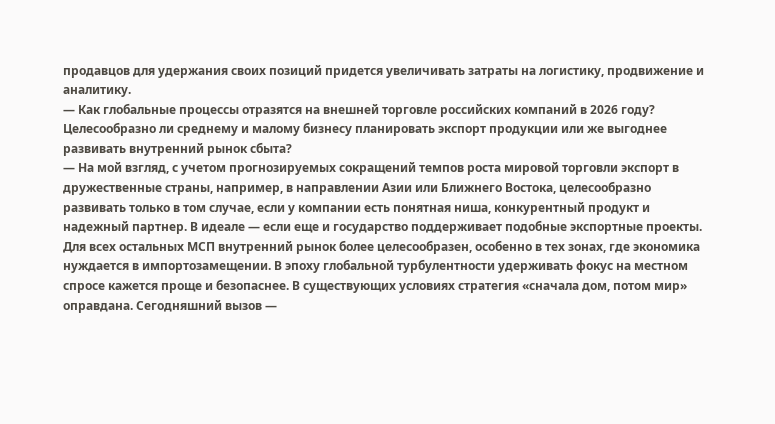продавцов для удержания своих позиций придется увеличивать затраты на логистику, продвижение и аналитику.
— Как глобальные процессы отразятся на внешней торговле российских компаний в 2026 году? Целесообразно ли среднему и малому бизнесу планировать экспорт продукции или же выгоднее развивать внутренний рынок сбыта?
— На мой взгляд, с учетом прогнозируемых сокращений темпов роста мировой торговли экспорт в дружественные страны, например, в направлении Азии или Ближнего Востока, целесообразно развивать только в том случае, если у компании есть понятная ниша, конкурентный продукт и надежный партнер. В идеале — если еще и государство поддерживает подобные экспортные проекты.
Для всех остальных МСП внутренний рынок более целесообразен, особенно в тех зонах, где экономика нуждается в импортозамещении. В эпоху глобальной турбулентности удерживать фокус на местном спросе кажется проще и безопаснее. В существующих условиях стратегия «сначала дом, потом мир» оправдана. Сегодняшний вызов —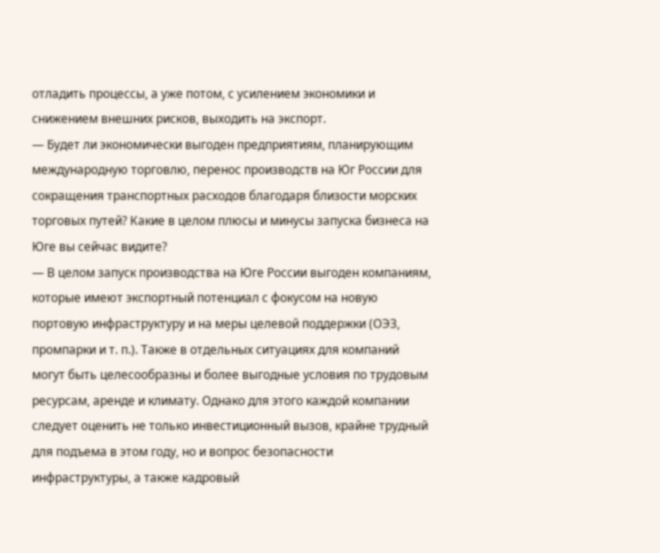отладить процессы, а уже потом, с усилением экономики и снижением внешних рисков, выходить на экспорт.
— Будет ли экономически выгоден предприятиям, планирующим международную торговлю, перенос производств на Юг России для сокращения транспортных расходов благодаря близости морских торговых путей? Какие в целом плюсы и минусы запуска бизнеса на Юге вы сейчас видите?
— В целом запуск производства на Юге России выгоден компаниям, которые имеют экспортный потенциал с фокусом на новую портовую инфраструктуру и на меры целевой поддержки (ОЭЗ, промпарки и т. п.). Также в отдельных ситуациях для компаний могут быть целесообразны и более выгодные условия по трудовым ресурсам, аренде и климату. Однако для этого каждой компании следует оценить не только инвестиционный вызов, крайне трудный для подъема в этом году, но и вопрос безопасности инфраструктуры, а также кадровый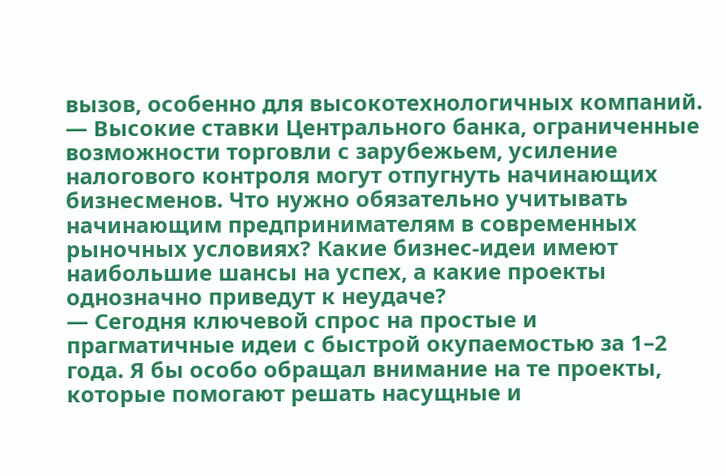вызов, особенно для высокотехнологичных компаний.
— Высокие ставки Центрального банка, ограниченные возможности торговли с зарубежьем, усиление налогового контроля могут отпугнуть начинающих бизнесменов. Что нужно обязательно учитывать начинающим предпринимателям в современных рыночных условиях? Какие бизнес-идеи имеют наибольшие шансы на успех, а какие проекты однозначно приведут к неудаче?
— Сегодня ключевой спрос на простые и прагматичные идеи с быстрой окупаемостью за 1–2 года. Я бы особо обращал внимание на те проекты, которые помогают решать насущные и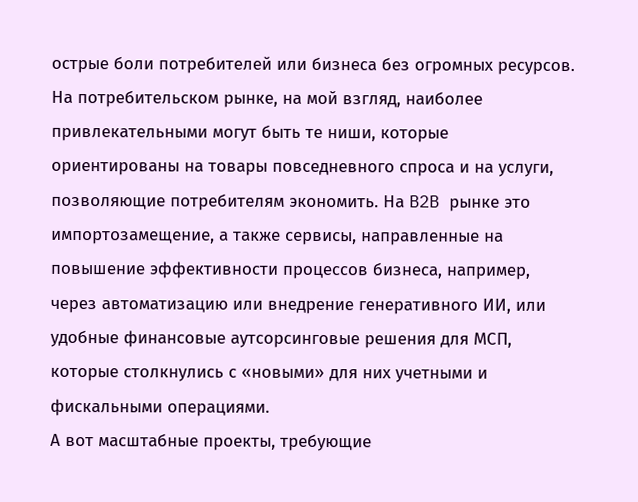острые боли потребителей или бизнеса без огромных ресурсов.
На потребительском рынке, на мой взгляд, наиболее привлекательными могут быть те ниши, которые ориентированы на товары повседневного спроса и на услуги, позволяющие потребителям экономить. На B2B рынке это импортозамещение, а также сервисы, направленные на повышение эффективности процессов бизнеса, например, через автоматизацию или внедрение генеративного ИИ, или удобные финансовые аутсорсинговые решения для МСП, которые столкнулись с «новыми» для них учетными и фискальными операциями.
А вот масштабные проекты, требующие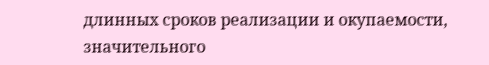длинных сроков реализации и окупаемости, значительного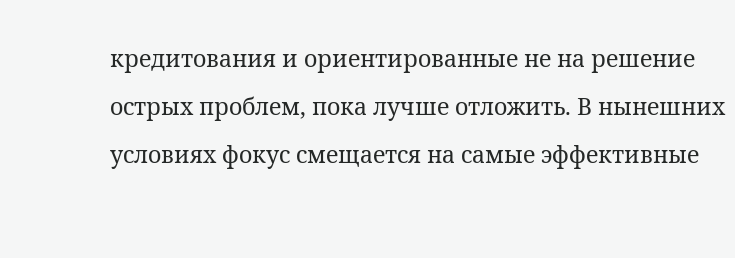кредитования и ориентированные не на решение острых проблем, пока лучше отложить. В нынешних условиях фокус смещается на самые эффективные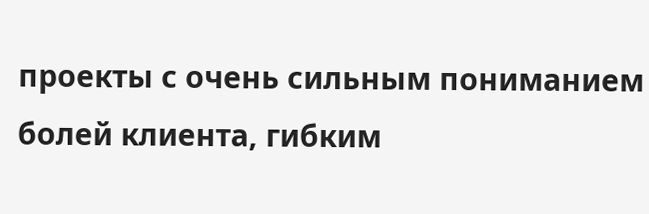проекты с очень сильным пониманием болей клиента, гибким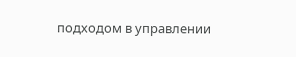подходом в управлении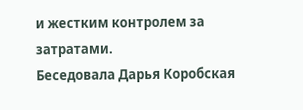и жестким контролем за затратами.
Беседовала Дарья Коробская